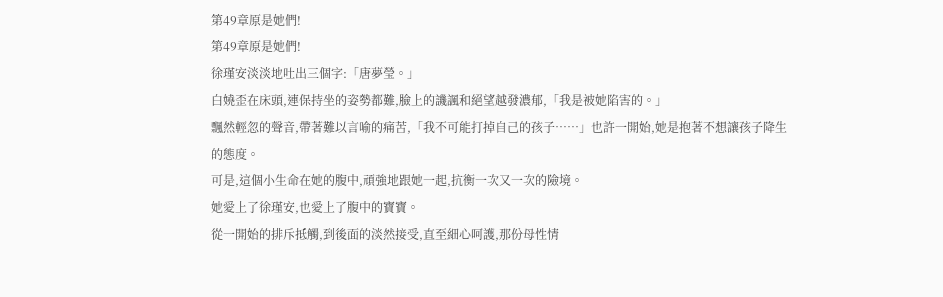第49章原是她們!
第49章原是她們!
徐瑾安淡淡地吐出三個字:「唐夢瑩。」
白嬈歪在床頭,連保持坐的姿勢都難,臉上的譏諷和絕望越發濃郁,「我是被她陷害的。」
飄然輕忽的聲音,帶著難以言喻的痛苦,「我不可能打掉自己的孩子……」也許一開始,她是抱著不想讓孩子降生的態度。
可是,這個小生命在她的腹中,頑強地跟她一起,抗衡一次又一次的險境。
她愛上了徐瑾安,也愛上了腹中的寶寶。
從一開始的排斥抵觸,到後面的淡然接受,直至細心呵護,那份母性情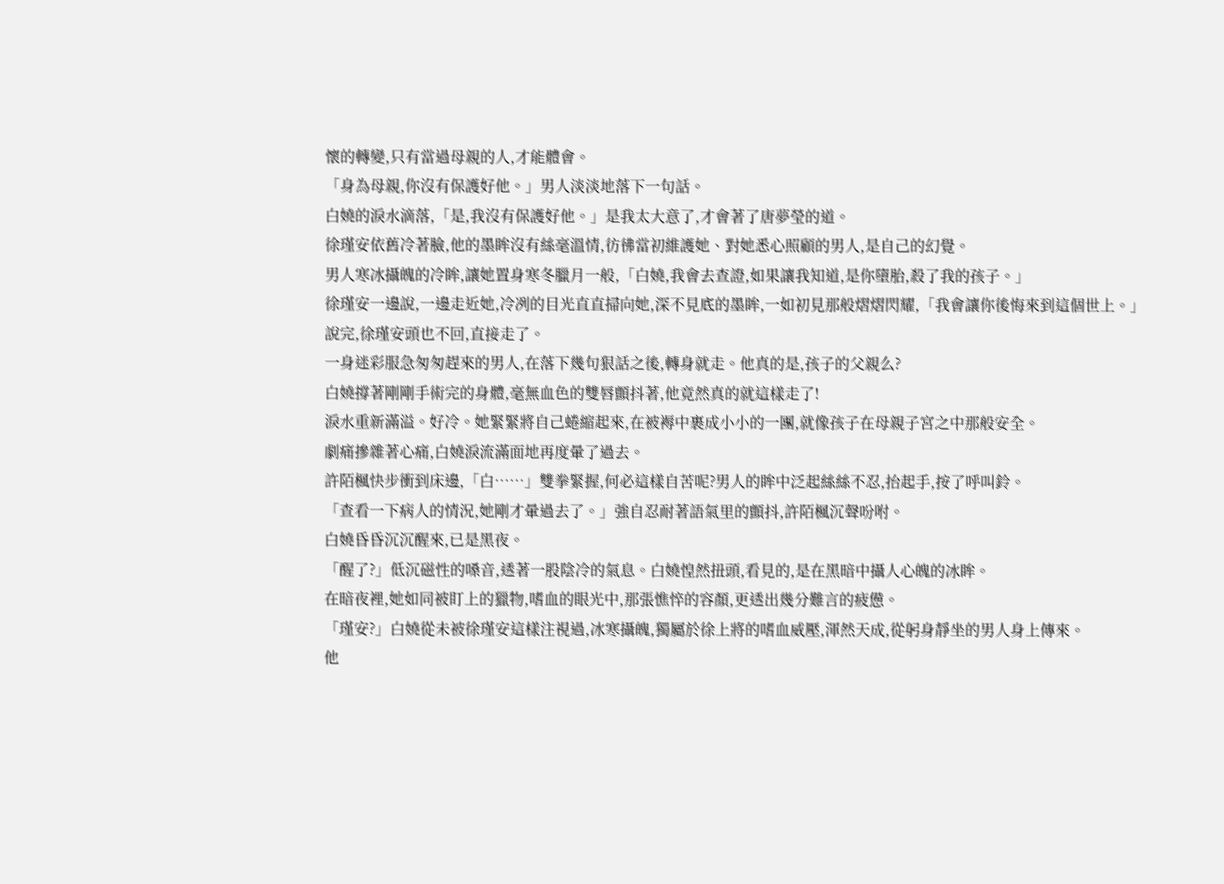懷的轉變,只有當過母親的人,才能體會。
「身為母親,你沒有保護好他。」男人淡淡地落下一句話。
白嬈的淚水滴落,「是,我沒有保護好他。」是我太大意了,才會著了唐夢瑩的道。
徐瑾安依舊冷著臉,他的墨眸沒有絲毫溫情,彷彿當初維護她、對她悉心照顧的男人,是自己的幻覺。
男人寒冰攝魄的冷眸,讓她置身寒冬臘月一般,「白嬈,我會去查證,如果讓我知道,是你墮胎,殺了我的孩子。」
徐瑾安一邊說,一邊走近她,冷冽的目光直直掃向她,深不見底的墨眸,一如初見那般熠熠閃耀,「我會讓你後悔來到這個世上。」
說完,徐瑾安頭也不回,直接走了。
一身迷彩服急匆匆趕來的男人,在落下幾句狠話之後,轉身就走。他真的是,孩子的父親么?
白嬈撐著剛剛手術完的身體,毫無血色的雙唇顫抖著,他竟然真的就這樣走了!
淚水重新滿溢。好冷。她緊緊將自己蜷縮起來,在被褥中裹成小小的一團,就像孩子在母親子宮之中那般安全。
劇痛摻雜著心痛,白嬈淚流滿面地再度暈了過去。
許陌楓快步衝到床邊,「白……」雙拳緊握,何必這樣自苦呢?男人的眸中泛起絲絲不忍,抬起手,按了呼叫鈴。
「查看一下病人的情況,她剛才暈過去了。」強自忍耐著語氣里的顫抖,許陌楓沉聲吩咐。
白嬈昏昏沉沉醒來,已是黑夜。
「醒了?」低沉磁性的嗓音,透著一股陰冷的氣息。白嬈惶然扭頭,看見的,是在黑暗中攝人心魄的冰眸。
在暗夜裡,她如同被盯上的獵物,嗜血的眼光中,那張憔悴的容顏,更透出幾分難言的疲憊。
「瑾安?」白嬈從未被徐瑾安這樣注視過,冰寒攝魄,獨屬於徐上將的嗜血威壓,渾然天成,從躬身靜坐的男人身上傳來。
他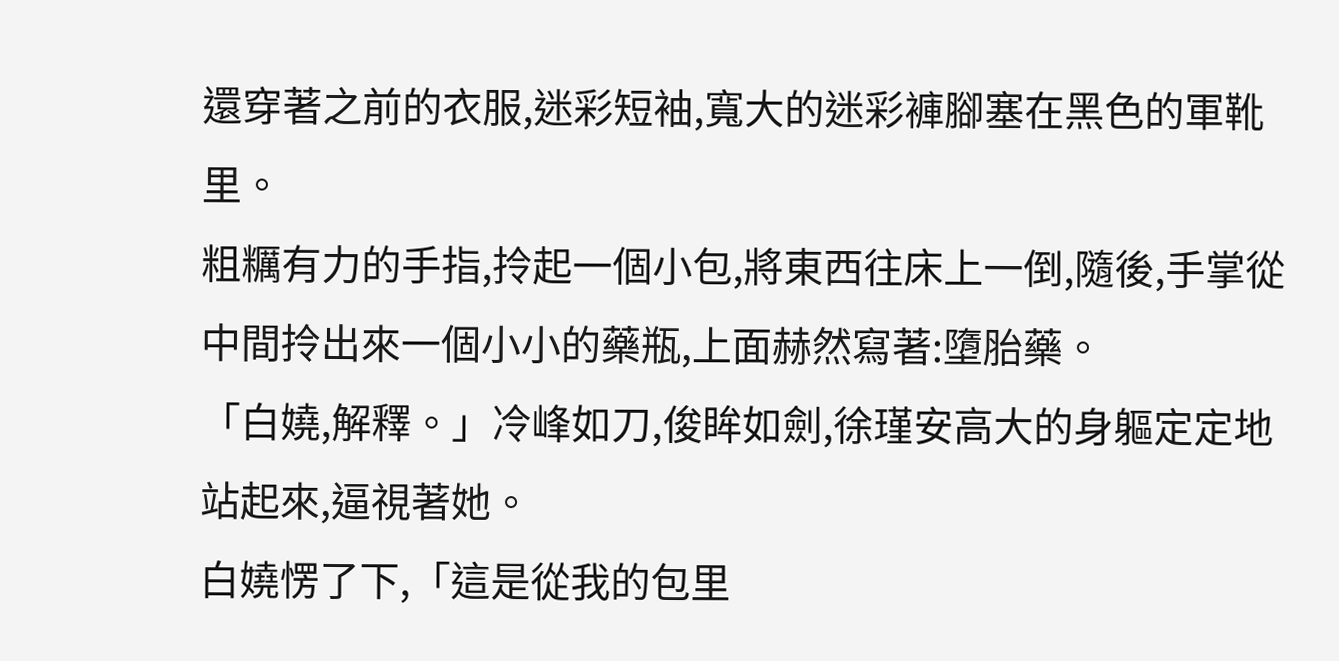還穿著之前的衣服,迷彩短袖,寬大的迷彩褲腳塞在黑色的軍靴里。
粗糲有力的手指,拎起一個小包,將東西往床上一倒,隨後,手掌從中間拎出來一個小小的藥瓶,上面赫然寫著:墮胎藥。
「白嬈,解釋。」冷峰如刀,俊眸如劍,徐瑾安高大的身軀定定地站起來,逼視著她。
白嬈愣了下,「這是從我的包里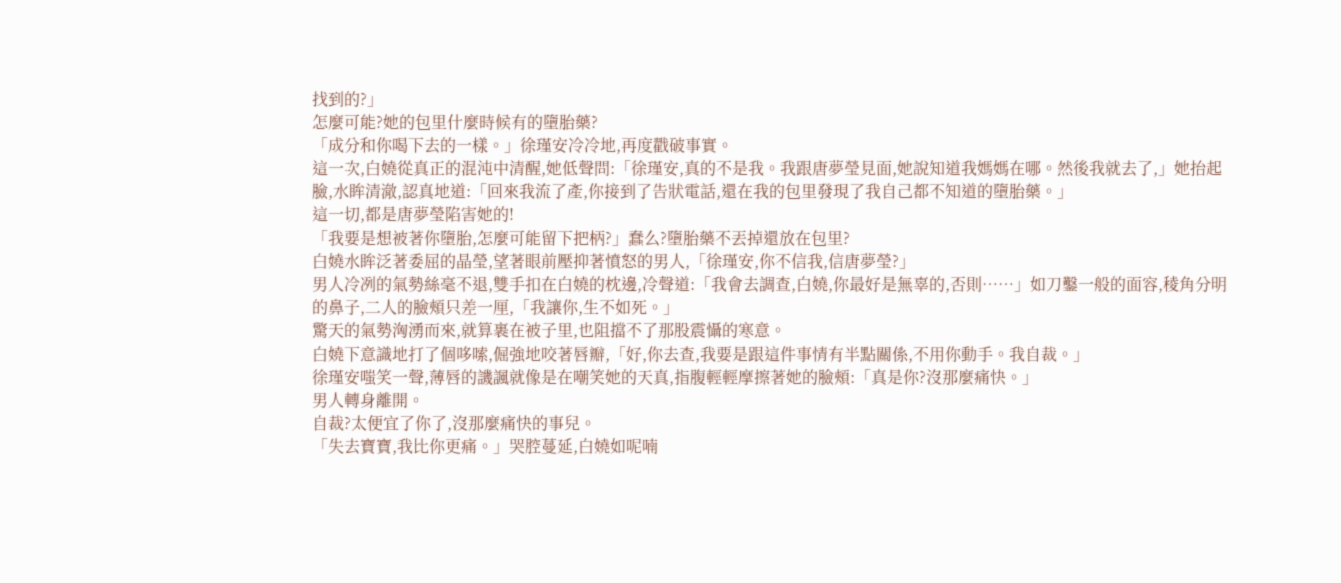找到的?」
怎麼可能?她的包里什麼時候有的墮胎藥?
「成分和你喝下去的一樣。」徐瑾安冷冷地,再度戳破事實。
這一次,白嬈從真正的混沌中清醒,她低聲問:「徐瑾安,真的不是我。我跟唐夢瑩見面,她說知道我媽媽在哪。然後我就去了,」她抬起臉,水眸清澈,認真地道:「回來我流了產,你接到了告狀電話,還在我的包里發現了我自己都不知道的墮胎藥。」
這一切,都是唐夢瑩陷害她的!
「我要是想被著你墮胎,怎麼可能留下把柄?」蠢么?墮胎藥不丟掉還放在包里?
白嬈水眸泛著委屈的晶瑩,望著眼前壓抑著憤怒的男人,「徐瑾安,你不信我,信唐夢瑩?」
男人冷冽的氣勢絲毫不退,雙手扣在白嬈的枕邊,冷聲道:「我會去調查,白嬈,你最好是無辜的,否則……」如刀鑿一般的面容,稜角分明的鼻子,二人的臉頰只差一厘,「我讓你,生不如死。」
驚天的氣勢洶湧而來,就算裹在被子里,也阻擋不了那股震懾的寒意。
白嬈下意識地打了個哆嗦,倔強地咬著唇瓣,「好,你去查,我要是跟這件事情有半點關係,不用你動手。我自裁。」
徐瑾安嗤笑一聲,薄唇的譏諷就像是在嘲笑她的天真,指腹輕輕摩擦著她的臉頰:「真是你?沒那麼痛快。」
男人轉身離開。
自裁?太便宜了你了,沒那麼痛快的事兒。
「失去寶寶,我比你更痛。」哭腔蔓延,白嬈如呢喃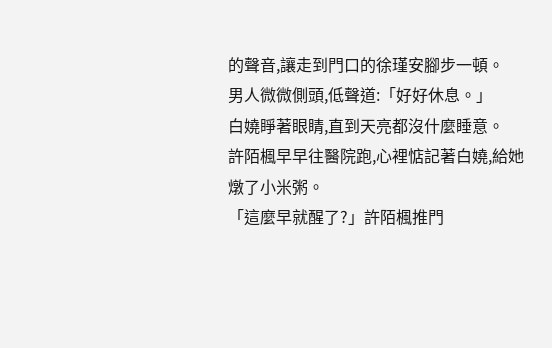的聲音,讓走到門口的徐瑾安腳步一頓。
男人微微側頭,低聲道:「好好休息。」
白嬈睜著眼睛,直到天亮都沒什麼睡意。
許陌楓早早往醫院跑,心裡惦記著白嬈,給她燉了小米粥。
「這麼早就醒了?」許陌楓推門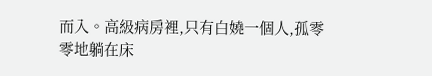而入。高級病房裡,只有白嬈一個人,孤零零地躺在床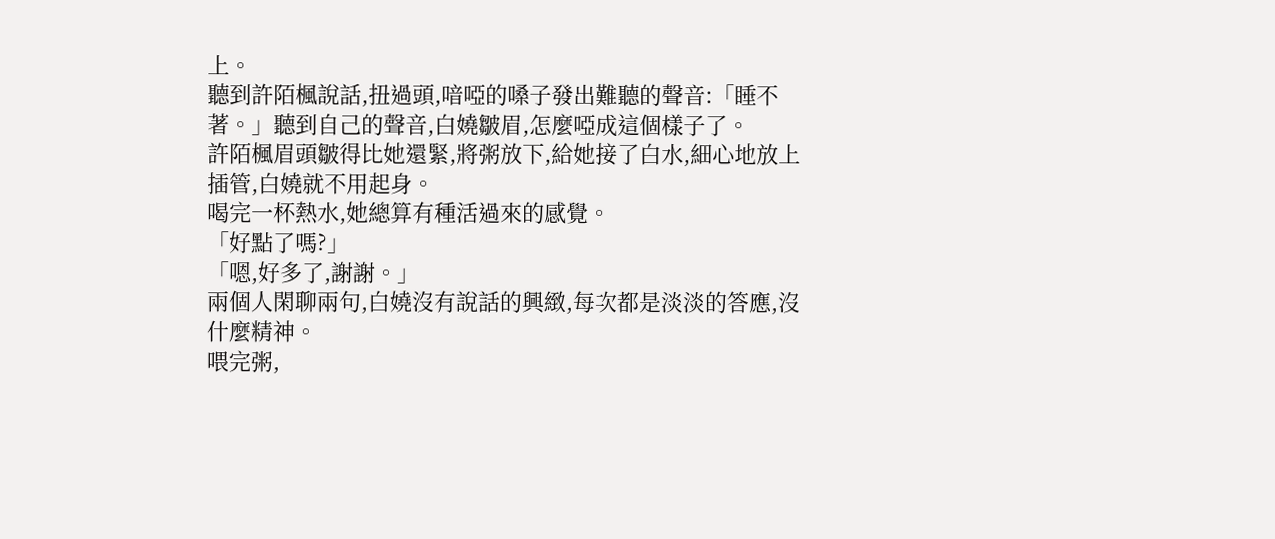上。
聽到許陌楓說話,扭過頭,喑啞的嗓子發出難聽的聲音:「睡不著。」聽到自己的聲音,白嬈皺眉,怎麼啞成這個樣子了。
許陌楓眉頭皺得比她還緊,將粥放下,給她接了白水,細心地放上插管,白嬈就不用起身。
喝完一杯熱水,她總算有種活過來的感覺。
「好點了嗎?」
「嗯,好多了,謝謝。」
兩個人閑聊兩句,白嬈沒有說話的興緻,每次都是淡淡的答應,沒什麼精神。
喂完粥,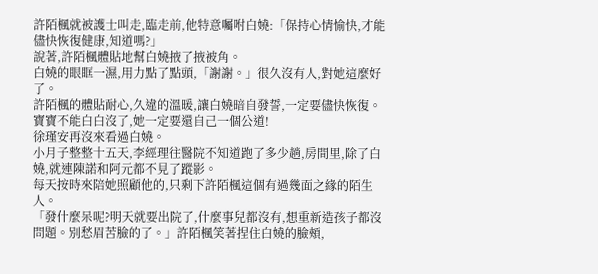許陌楓就被護士叫走,臨走前,他特意囑咐白嬈:「保持心情愉快,才能儘快恢復健康,知道嗎?」
說著,許陌楓體貼地幫白嬈掖了掖被角。
白嬈的眼眶一濕,用力點了點頭,「謝謝。」很久沒有人,對她這麼好了。
許陌楓的體貼耐心,久違的溫暖,讓白嬈暗自發誓,一定要儘快恢復。
寶寶不能白白沒了,她一定要還自己一個公道!
徐瑾安再沒來看過白嬈。
小月子整整十五天,李經理往醫院不知道跑了多少趟,房間里,除了白嬈,就連陳諾和阿元都不見了蹤影。
每天按時來陪她照顧他的,只剩下許陌楓這個有過幾面之緣的陌生人。
「發什麼呆呢?明天就要出院了,什麼事兒都沒有,想重新造孩子都沒問題。別愁眉苦臉的了。」許陌楓笑著捏住白嬈的臉頰,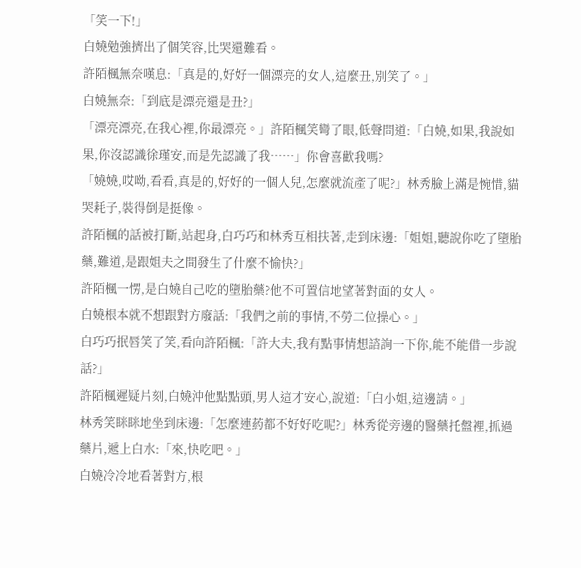「笑一下!」
白嬈勉強擠出了個笑容,比哭還難看。
許陌楓無奈嘆息:「真是的,好好一個漂亮的女人,這麼丑,別笑了。」
白嬈無奈:「到底是漂亮還是丑?」
「漂亮漂亮,在我心裡,你最漂亮。」許陌楓笑彎了眼,低聲問道:「白嬈,如果,我說如果,你沒認識徐瑾安,而是先認識了我……」你會喜歡我嗎?
「嬈嬈,哎呦,看看,真是的,好好的一個人兒,怎麼就流產了呢?」林秀臉上滿是惋惜,貓哭耗子,裝得倒是挺像。
許陌楓的話被打斷,站起身,白巧巧和林秀互相扶著,走到床邊:「姐姐,聽說你吃了墮胎藥,難道,是跟姐夫之間發生了什麼不愉快?」
許陌楓一愣,是白嬈自己吃的墮胎藥?他不可置信地望著對面的女人。
白嬈根本就不想跟對方廢話:「我們之前的事情,不勞二位操心。」
白巧巧抿唇笑了笑,看向許陌楓:「許大夫,我有點事情想諮詢一下你,能不能借一步說話?」
許陌楓遲疑片刻,白嬈沖他點點頭,男人這才安心,說道:「白小姐,這邊請。」
林秀笑眯眯地坐到床邊:「怎麼連葯都不好好吃呢?」林秀從旁邊的醫藥托盤裡,抓過藥片,遞上白水:「來,快吃吧。」
白嬈冷冷地看著對方,根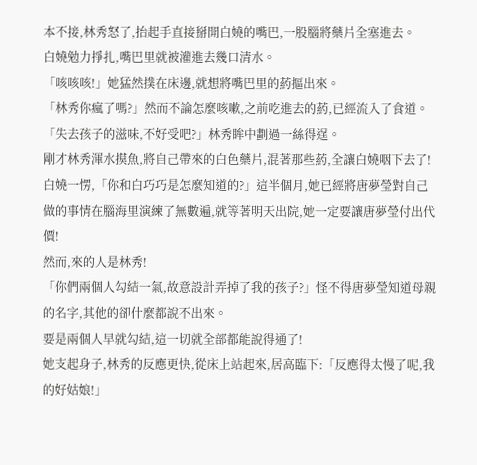本不接,林秀怒了,抬起手直接掰開白嬈的嘴巴,一股腦將藥片全塞進去。
白嬈勉力掙扎,嘴巴里就被灌進去幾口清水。
「咳咳咳!」她猛然撲在床邊,就想將嘴巴里的葯摳出來。
「林秀你瘋了嗎?」然而不論怎麼咳嗽,之前吃進去的葯,已經流入了食道。
「失去孩子的滋味,不好受吧?」林秀眸中劃過一絲得逞。
剛才林秀渾水摸魚,將自己帶來的白色藥片,混著那些葯,全讓白嬈咽下去了!
白嬈一愣,「你和白巧巧是怎麼知道的?」這半個月,她已經將唐夢瑩對自己做的事情在腦海里演練了無數遍,就等著明天出院,她一定要讓唐夢瑩付出代價!
然而,來的人是林秀!
「你們兩個人勾結一氣,故意設計弄掉了我的孩子?」怪不得唐夢瑩知道母親的名字,其他的卻什麼都說不出來。
要是兩個人早就勾結,這一切就全部都能說得通了!
她支起身子,林秀的反應更快,從床上站起來,居高臨下:「反應得太慢了呢,我的好姑娘!」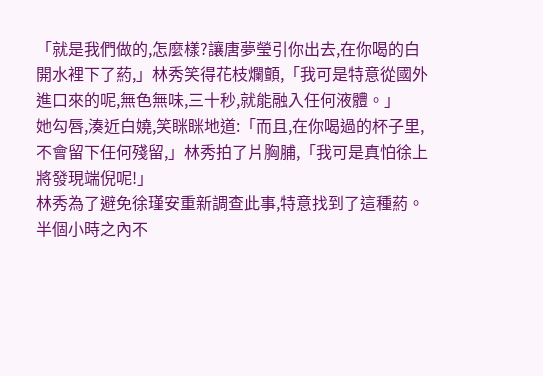「就是我們做的,怎麼樣?讓唐夢瑩引你出去,在你喝的白開水裡下了葯,」林秀笑得花枝爛顫,「我可是特意從國外進口來的呢,無色無味,三十秒,就能融入任何液體。」
她勾唇,湊近白嬈,笑眯眯地道:「而且,在你喝過的杯子里,不會留下任何殘留,」林秀拍了片胸脯,「我可是真怕徐上將發現端倪呢!」
林秀為了避免徐瑾安重新調查此事,特意找到了這種葯。半個小時之內不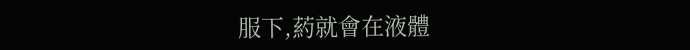服下,葯就會在液體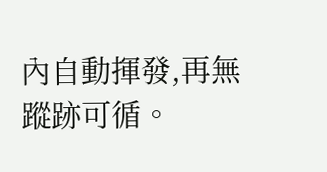內自動揮發,再無蹤跡可循。